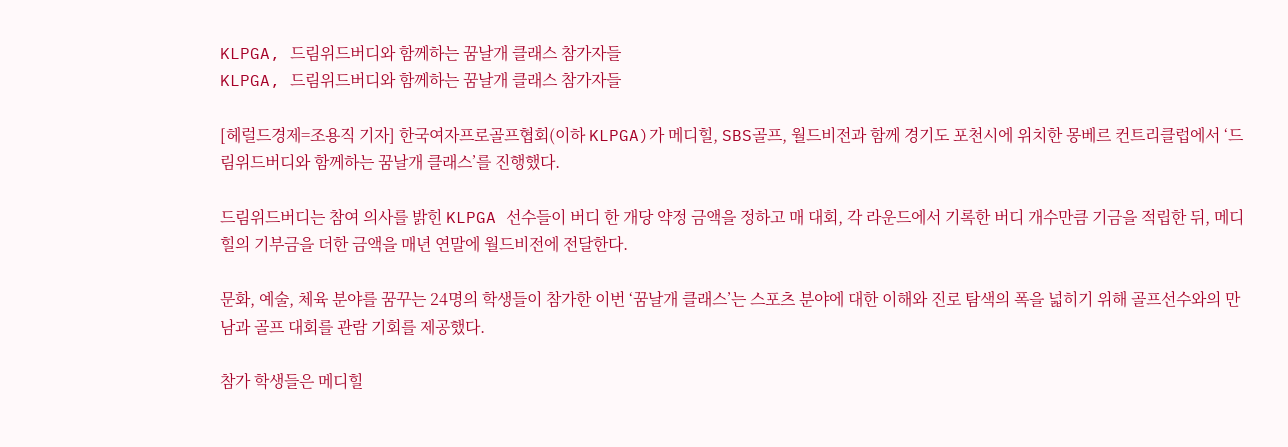KLPGA, 드림위드버디와 함께하는 꿈날개 클래스 참가자들
KLPGA, 드림위드버디와 함께하는 꿈날개 클래스 참가자들

[헤럴드경제=조용직 기자] 한국여자프로골프협회(이하 KLPGA)가 메디힐, SBS골프, 월드비전과 함께 경기도 포천시에 위치한 몽베르 컨트리클럽에서 ‘드림위드버디와 함께하는 꿈날개 클래스’를 진행했다.

드림위드버디는 참여 의사를 밝힌 KLPGA 선수들이 버디 한 개당 약정 금액을 정하고 매 대회, 각 라운드에서 기록한 버디 개수만큼 기금을 적립한 뒤, 메디힐의 기부금을 더한 금액을 매년 연말에 월드비전에 전달한다.

문화, 예술, 체육 분야를 꿈꾸는 24명의 학생들이 참가한 이번 ‘꿈날개 클래스’는 스포츠 분야에 대한 이해와 진로 탐색의 폭을 넓히기 위해 골프선수와의 만남과 골프 대회를 관람 기회를 제공했다.

참가 학생들은 메디힐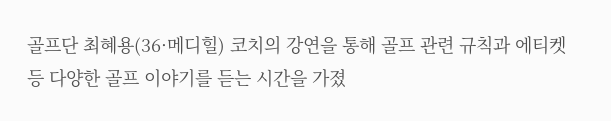골프단 최혜용(36·메디힐) 코치의 강연을 통해 골프 관련 규칙과 에티켓 등 다양한 골프 이야기를 듣는 시간을 가졌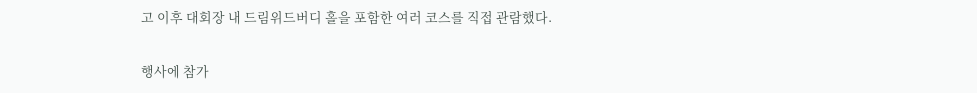고 이후 대회장 내 드림위드버디 홀을 포함한 여러 코스를 직접 관람했다.

행사에 참가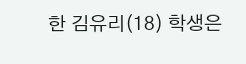한 김유리(18) 학생은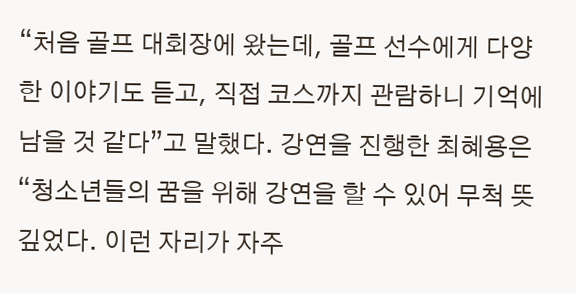“처음 골프 대회장에 왔는데, 골프 선수에게 다양한 이야기도 듣고, 직접 코스까지 관람하니 기억에 남을 것 같다”고 말했다. 강연을 진행한 최혜용은 “청소년들의 꿈을 위해 강연을 할 수 있어 무척 뜻깊었다. 이런 자리가 자주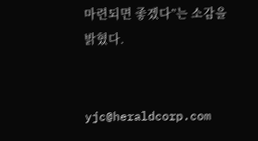마련되면 좋겠다”는 소감을 밝혔다.


yjc@heraldcorp.com